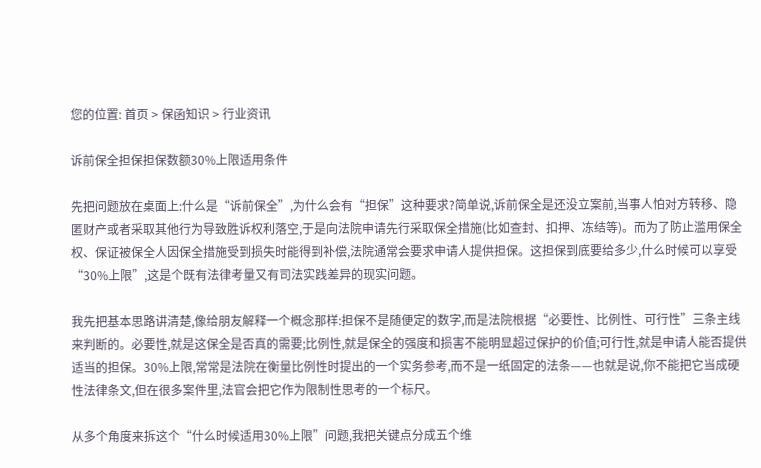您的位置: 首页 > 保函知识 > 行业资讯

诉前保全担保担保数额30%上限适用条件

先把问题放在桌面上:什么是“诉前保全”,为什么会有“担保”这种要求?简单说,诉前保全是还没立案前,当事人怕对方转移、隐匿财产或者采取其他行为导致胜诉权利落空,于是向法院申请先行采取保全措施(比如查封、扣押、冻结等)。而为了防止滥用保全权、保证被保全人因保全措施受到损失时能得到补偿,法院通常会要求申请人提供担保。这担保到底要给多少,什么时候可以享受“30%上限”,这是个既有法律考量又有司法实践差异的现实问题。

我先把基本思路讲清楚,像给朋友解释一个概念那样:担保不是随便定的数字,而是法院根据“必要性、比例性、可行性”三条主线来判断的。必要性,就是这保全是否真的需要;比例性,就是保全的强度和损害不能明显超过保护的价值;可行性,就是申请人能否提供适当的担保。30%上限,常常是法院在衡量比例性时提出的一个实务参考,而不是一纸固定的法条——也就是说,你不能把它当成硬性法律条文,但在很多案件里,法官会把它作为限制性思考的一个标尺。

从多个角度来拆这个“什么时候适用30%上限”问题,我把关键点分成五个维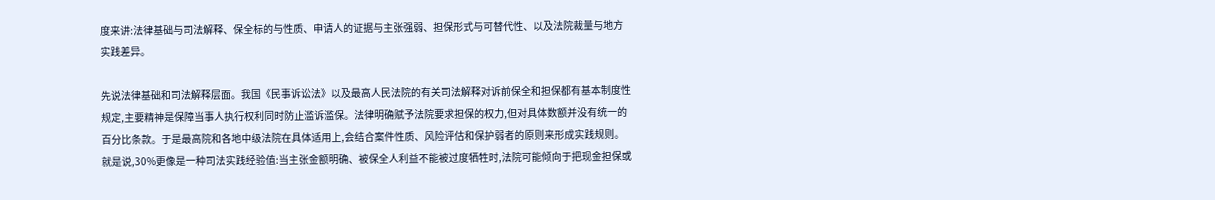度来讲:法律基础与司法解释、保全标的与性质、申请人的证据与主张强弱、担保形式与可替代性、以及法院裁量与地方实践差异。

先说法律基础和司法解释层面。我国《民事诉讼法》以及最高人民法院的有关司法解释对诉前保全和担保都有基本制度性规定,主要精神是保障当事人执行权利同时防止滥诉滥保。法律明确赋予法院要求担保的权力,但对具体数额并没有统一的百分比条款。于是最高院和各地中级法院在具体适用上,会结合案件性质、风险评估和保护弱者的原则来形成实践规则。就是说,30%更像是一种司法实践经验值:当主张金额明确、被保全人利益不能被过度牺牲时,法院可能倾向于把现金担保或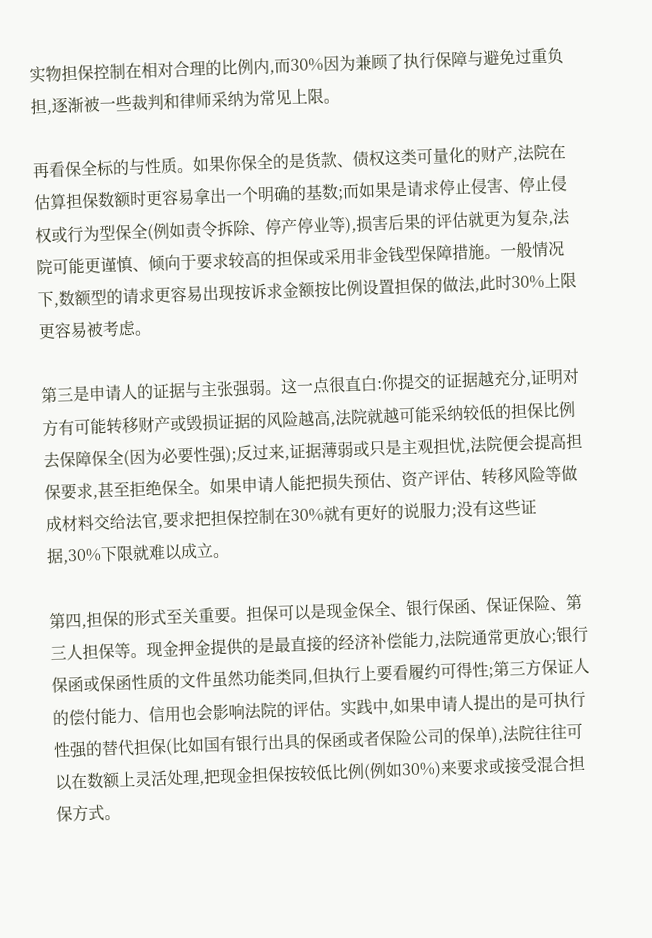实物担保控制在相对合理的比例内,而30%因为兼顾了执行保障与避免过重负担,逐渐被一些裁判和律师采纳为常见上限。

再看保全标的与性质。如果你保全的是货款、债权这类可量化的财产,法院在估算担保数额时更容易拿出一个明确的基数;而如果是请求停止侵害、停止侵权或行为型保全(例如责令拆除、停产停业等),损害后果的评估就更为复杂,法院可能更谨慎、倾向于要求较高的担保或采用非金钱型保障措施。一般情况下,数额型的请求更容易出现按诉求金额按比例设置担保的做法,此时30%上限更容易被考虑。

第三是申请人的证据与主张强弱。这一点很直白:你提交的证据越充分,证明对方有可能转移财产或毁损证据的风险越高,法院就越可能采纳较低的担保比例去保障保全(因为必要性强);反过来,证据薄弱或只是主观担忧,法院便会提高担保要求,甚至拒绝保全。如果申请人能把损失预估、资产评估、转移风险等做成材料交给法官,要求把担保控制在30%就有更好的说服力;没有这些证据,30%下限就难以成立。

第四,担保的形式至关重要。担保可以是现金保全、银行保函、保证保险、第三人担保等。现金押金提供的是最直接的经济补偿能力,法院通常更放心;银行保函或保函性质的文件虽然功能类同,但执行上要看履约可得性;第三方保证人的偿付能力、信用也会影响法院的评估。实践中,如果申请人提出的是可执行性强的替代担保(比如国有银行出具的保函或者保险公司的保单),法院往往可以在数额上灵活处理,把现金担保按较低比例(例如30%)来要求或接受混合担保方式。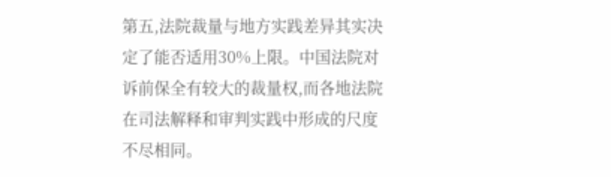第五,法院裁量与地方实践差异其实决定了能否适用30%上限。中国法院对诉前保全有较大的裁量权,而各地法院在司法解释和审判实践中形成的尺度不尽相同。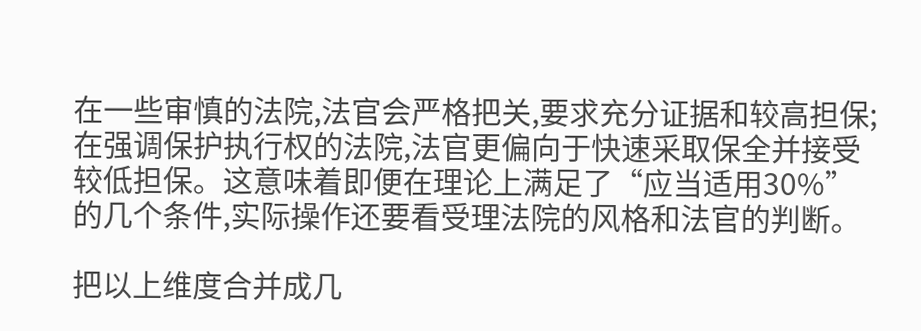在一些审慎的法院,法官会严格把关,要求充分证据和较高担保;在强调保护执行权的法院,法官更偏向于快速采取保全并接受较低担保。这意味着即便在理论上满足了“应当适用30%”的几个条件,实际操作还要看受理法院的风格和法官的判断。

把以上维度合并成几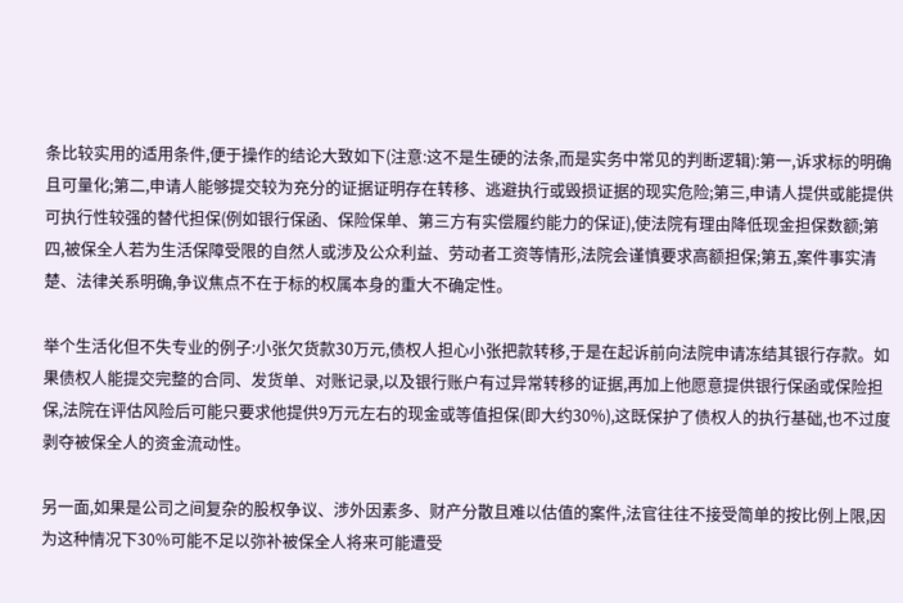条比较实用的适用条件,便于操作的结论大致如下(注意:这不是生硬的法条,而是实务中常见的判断逻辑):第一,诉求标的明确且可量化;第二,申请人能够提交较为充分的证据证明存在转移、逃避执行或毁损证据的现实危险;第三,申请人提供或能提供可执行性较强的替代担保(例如银行保函、保险保单、第三方有实偿履约能力的保证),使法院有理由降低现金担保数额;第四,被保全人若为生活保障受限的自然人或涉及公众利益、劳动者工资等情形,法院会谨慎要求高额担保;第五,案件事实清楚、法律关系明确,争议焦点不在于标的权属本身的重大不确定性。

举个生活化但不失专业的例子:小张欠货款30万元,债权人担心小张把款转移,于是在起诉前向法院申请冻结其银行存款。如果债权人能提交完整的合同、发货单、对账记录,以及银行账户有过异常转移的证据,再加上他愿意提供银行保函或保险担保,法院在评估风险后可能只要求他提供9万元左右的现金或等值担保(即大约30%),这既保护了债权人的执行基础,也不过度剥夺被保全人的资金流动性。

另一面,如果是公司之间复杂的股权争议、涉外因素多、财产分散且难以估值的案件,法官往往不接受简单的按比例上限,因为这种情况下30%可能不足以弥补被保全人将来可能遭受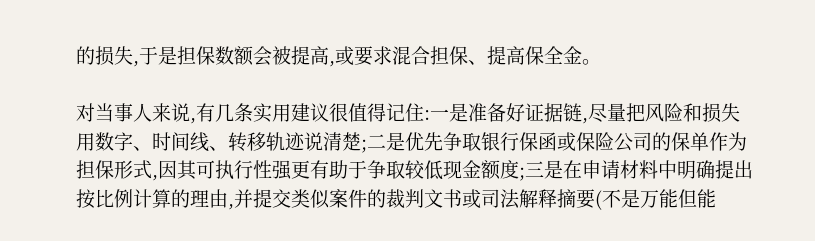的损失,于是担保数额会被提高,或要求混合担保、提高保全金。

对当事人来说,有几条实用建议很值得记住:一是准备好证据链,尽量把风险和损失用数字、时间线、转移轨迹说清楚;二是优先争取银行保函或保险公司的保单作为担保形式,因其可执行性强更有助于争取较低现金额度;三是在申请材料中明确提出按比例计算的理由,并提交类似案件的裁判文书或司法解释摘要(不是万能但能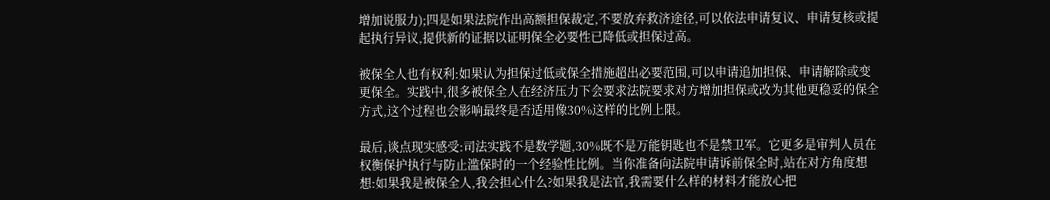增加说服力);四是如果法院作出高额担保裁定,不要放弃救济途径,可以依法申请复议、申请复核或提起执行异议,提供新的证据以证明保全必要性已降低或担保过高。

被保全人也有权利:如果认为担保过低或保全措施超出必要范围,可以申请追加担保、申请解除或变更保全。实践中,很多被保全人在经济压力下会要求法院要求对方增加担保或改为其他更稳妥的保全方式,这个过程也会影响最终是否适用像30%这样的比例上限。

最后,谈点现实感受:司法实践不是数学题,30%既不是万能钥匙也不是禁卫军。它更多是审判人员在权衡保护执行与防止滥保时的一个经验性比例。当你准备向法院申请诉前保全时,站在对方角度想想:如果我是被保全人,我会担心什么?如果我是法官,我需要什么样的材料才能放心把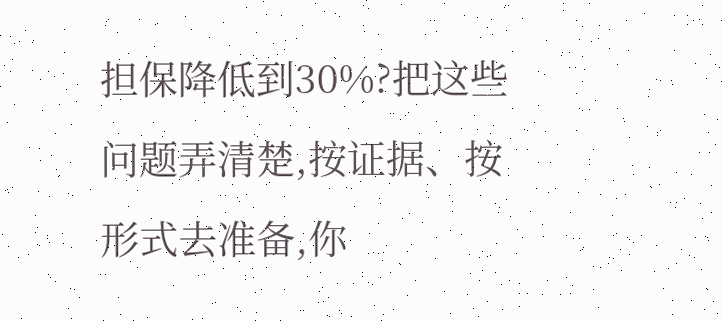担保降低到30%?把这些问题弄清楚,按证据、按形式去准备,你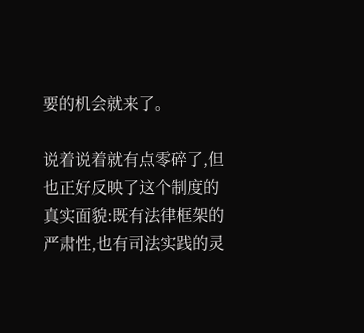要的机会就来了。

说着说着就有点零碎了,但也正好反映了这个制度的真实面貌:既有法律框架的严肃性,也有司法实践的灵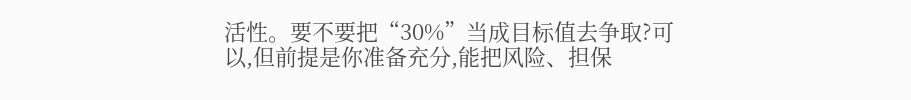活性。要不要把“30%”当成目标值去争取?可以,但前提是你准备充分,能把风险、担保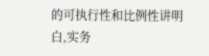的可执行性和比例性讲明白,实务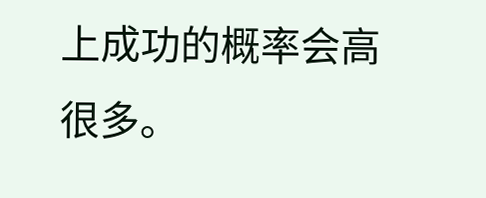上成功的概率会高很多。